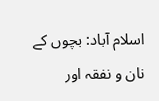اسلام آباد: بچوں کے نان و نفقہ اور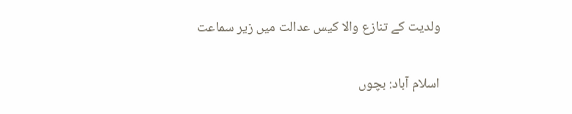ولدیت کے تنازع والا کیس عدالت میں زیر سماعت

اسلام آباد: بچوں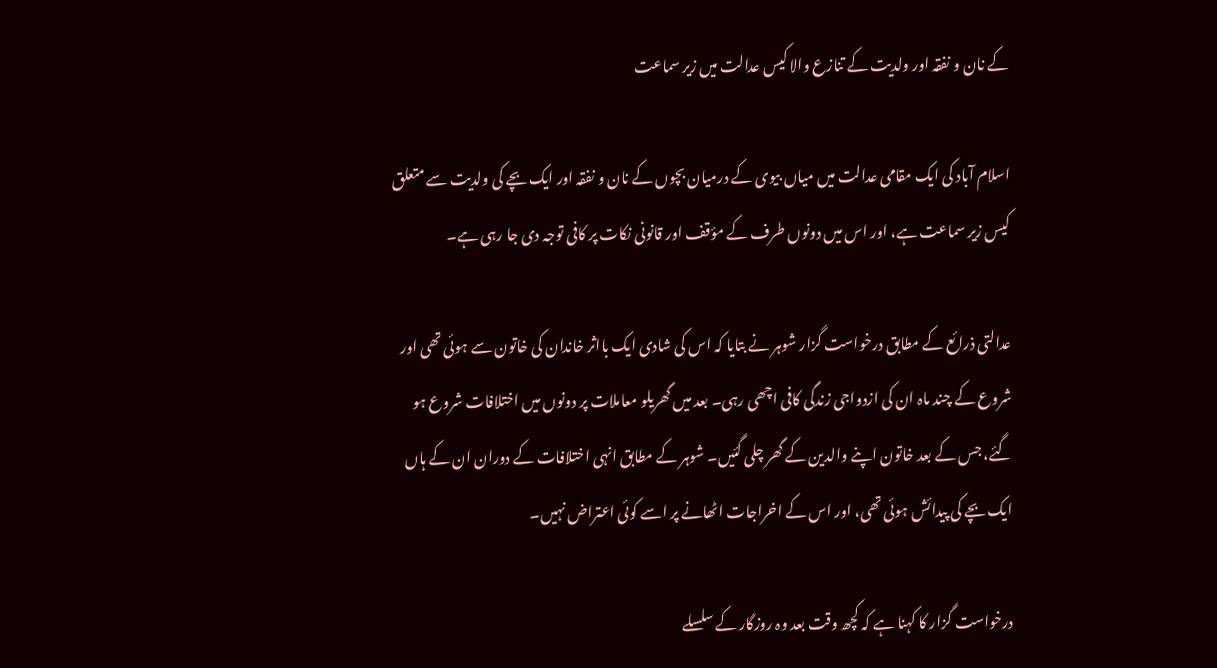کے نان و نفقہ اور ولدیت کے تنازع والا کیس عدالت میں زیر سماعت

اسلام آباد کی ایک مقامی عدالت میں میاں بیوی کے درمیان بچوں کے نان و نفقہ اور ایک بچے کی ولدیت سے متعلق کیس زیر سماعت ہے، اور اس میں دونوں طرف کے مؤقف اور قانونی نکات پر کافی توجہ دی جا رہی ہے۔

عدالتی ذرائع کے مطابق درخواست گزار شوہر نے بتایا کہ اس کی شادی ایک بااثر خاندان کی خاتون سے ہوئی تھی اور شروع کے چند ماہ ان کی ازدواجی زندگی کافی اچھی رہی۔ بعد میں گھریلو معاملات پر دونوں میں اختلافات شروع ہو گئے، جس کے بعد خاتون اپنے والدین کے گھر چلی گئیں۔ شوہر کے مطابق انہی اختلافات کے دوران ان کے ہاں ایک بچے کی پیدائش ہوئی تھی، اور اس کے اخراجات اٹھانے پر اسے کوئی اعتراض نہیں۔

درخواست گزار کا کہنا ہے کہ کچھ وقت بعد وہ روزگار کے سلسلے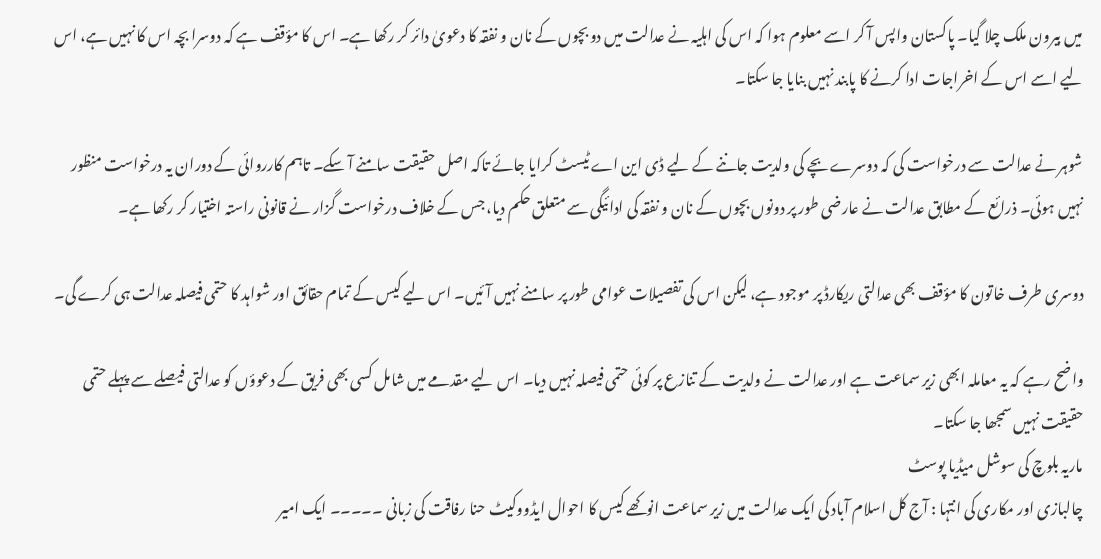میں بیرون ملک چلا گیا۔ پاکستان واپس آ کر اسے معلوم ہوا کہ اس کی اہلیہ نے عدالت میں دو بچوں کے نان و نفقہ کا دعویٰ دائر کر رکھا ہے۔ اس کا مؤقف ہے کہ دوسرا بچہ اس کا نہیں ہے، اس لیے اسے اس کے اخراجات ادا کرنے کا پابند نہیں بنایا جا سکتا۔

شوہر نے عدالت سے درخواست کی کہ دوسرے بچے کی ولدیت جاننے کے لیے ڈی این اے ٹیسٹ کرایا جائے تاکہ اصل حقیقت سامنے آ سکے۔ تاہم کارروائی کے دوران یہ درخواست منظور نہیں ہوئی۔ ذرائع کے مطابق عدالت نے عارضی طور پر دونوں بچوں کے نان و نفقہ کی ادائیگی سے متعلق حکم دیا، جس کے خلاف درخواست گزار نے قانونی راستہ اختیار کر رکھا ہے۔

دوسری طرف خاتون کا مؤقف بھی عدالتی ریکارڈ پر موجود ہے، لیکن اس کی تفصیلات عوامی طور پر سامنے نہیں آئیں۔ اس لیے کیس کے تمام حقائق اور شواہد کا حتمی فیصلہ عدالت ہی کرے گی۔

واضح رہے کہ یہ معاملہ ابھی زیر سماعت ہے اور عدالت نے ولدیت کے تنازع پر کوئی حتمی فیصلہ نہیں دیا۔ اس لیے مقدمے میں شامل کسی بھی فریق کے دعوؤں کو عدالتی فیصلے سے پہلے حتمی حقیقت نہیں سمجھا جا سکتا۔
ماریہ بلوچ کی سوشل میڈیا پوسٹ
چالبازی اور مکاری کی انتہا : آج کل اسلام آباد کی ایک عدالت میں زیر سماعت انوکھے کیس کا احوال ایڈووکیٹ حنا رفاقت کی زبانی ۔۔۔۔۔ ایک امیر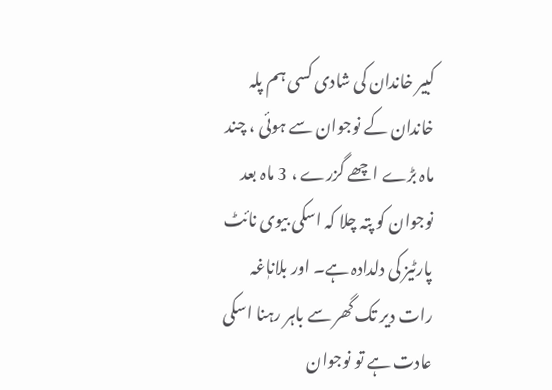کبیر خاندان کی شادی کسی ہم پلہ خاندان کے نوجوان سے ہوئی ، چند ماہ بڑے اچھے گزرے ، 3 ماہ بعد نوجوان کو پتہ چلا کہ اسکی بیوی نائٹ پارٹیز کی دلدادہ ہے۔ اور بلاناٖغہ رات دیر تک گھر سے باہر رہنا اسکی عادت ہے تو نوجوان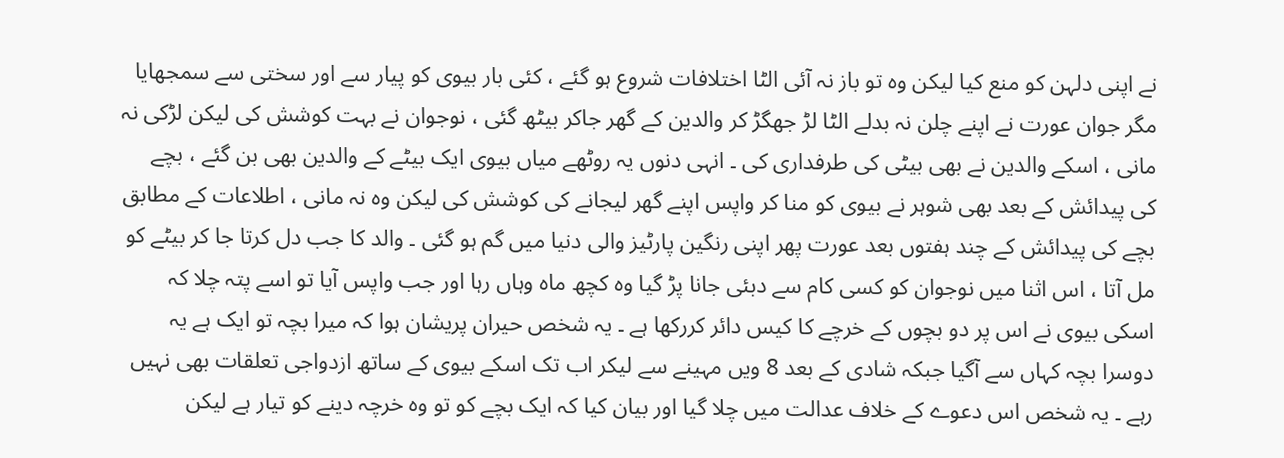نے اپنی دلہن کو منع کیا لیکن وہ تو باز نہ آئی الٹا اختلافات شروع ہو گئے ، کئی بار بیوی کو پیار سے اور سختی سے سمجھایا مگر جوان عورت نے اپنے چلن نہ بدلے الٹا لڑ جھگڑ کر والدین کے گھر جاکر بیٹھ گئی ، نوجوان نے بہت کوشش کی لیکن لڑکی نہ مانی ، اسکے والدین نے بھی بیٹی کی طرفداری کی ۔ انہی دنوں یہ روٹھے میاں بیوی ایک بیٹے کے والدین بھی بن گئے ، بچے کی پیدائش کے بعد بھی شوہر نے بیوی کو منا کر واپس اپنے گھر لیجانے کی کوشش کی لیکن وہ نہ مانی ، اطلاعات کے مطابق بچے کی پیدائش کے چند ہفتوں بعد عورت پھر اپنی رنگین پارٹیز والی دنیا میں گم ہو گئی ۔ والد کا جب دل کرتا جا کر بیٹے کو مل آتا ، اس اثنا میں نوجوان کو کسی کام سے دبئی جانا پڑ گیا وہ کچھ ماہ وہاں رہا اور جب واپس آیا تو اسے پتہ چلا کہ اسکی بیوی نے اس پر دو بچوں کے خرچے کا کیس دائر کررکھا ہے ۔ یہ شخص حیران پریشان ہوا کہ میرا بچہ تو ایک ہے یہ دوسرا بچہ کہاں سے آگیا جبکہ شادی کے بعد 8 ویں مہینے سے لیکر اب تک اسکے بیوی کے ساتھ ازدواجی تعلقات بھی نہیں رہے ۔ یہ شخص اس دعوے کے خلاف عدالت میں چلا گیا اور بیان کیا کہ ایک بچے کو تو وہ خرچہ دینے کو تیار ہے لیکن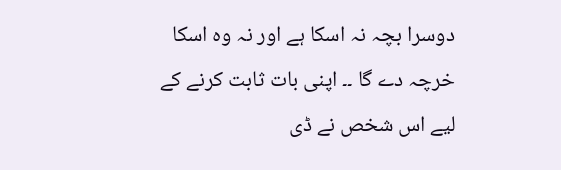دوسرا بچہ نہ اسکا ہے اور نہ وہ اسکا خرچہ دے گا ۔۔ اپنی بات ثابت کرنے کے لیے اس شخص نے ڈی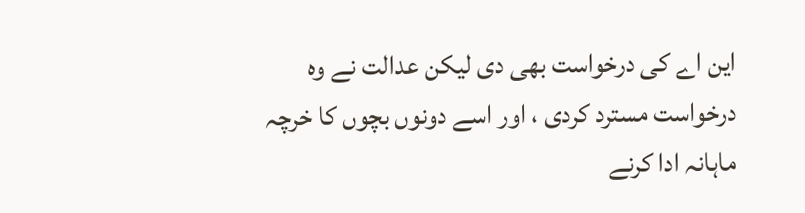این اے کی درخواست بھی دی لیکن عدالت نے وہ درخواست مسترد کردی ، اور اسے دونوں بچوں کا خرچہ ماہانہ ادا کرنے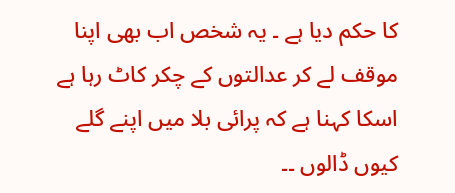کا حکم دیا ہے ۔ یہ شخص اب بھی اپنا موقف لے کر عدالتوں کے چکر کاٹ رہا ہے اسکا کہنا ہے کہ پرائی بلا میں اپنے گلے کیوں ڈالوں ۔۔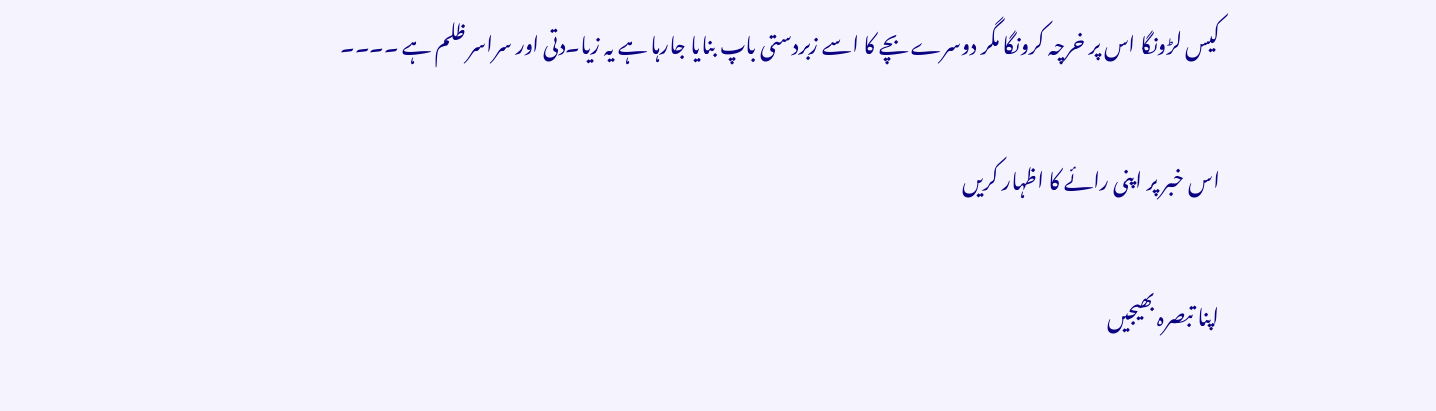کیس لڑونگا اس پر خرچہ کرونگا مگر دوسرے بچے کا اسے زبردستی باپ بنایا جارہا ہے یہ زیا۔دتی اور سراسر ظلم ہے ۔۔۔۔

اس خبر پر اپنی رائے کا اظہار کریں

اپنا تبصرہ بھیجیں